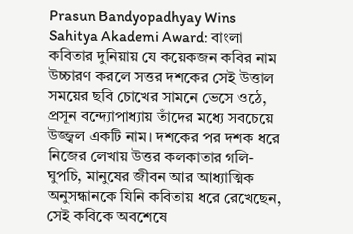Prasun Bandyopadhyay Wins Sahitya Akademi Award: বাংলা কবিতার দুনিয়ায় যে কয়েকজন কবির নাম উচ্চারণ করলে সত্তর দশকের সেই উত্তাল সময়ের ছবি চোখের সামনে ভেসে ওঠে, প্রসূন বন্দ্যোপাধ্যায় তাঁদের মধ্যে সবচেয়ে উজ্জ্বল একটি নাম। দশকের পর দশক ধরে নিজের লেখায় উত্তর কলকাতার গলি-ঘুপচি, মানুষের জীবন আর আধ্যাত্মিক অনুসন্ধানকে যিনি কবিতায় ধরে রেখেছেন, সেই কবিকে অবশেষে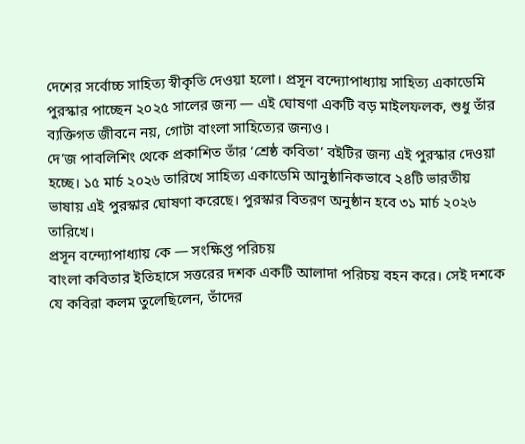দেশের সর্বোচ্চ সাহিত্য স্বীকৃতি দেওয়া হলো। প্রসূন বন্দ্যোপাধ্যায় সাহিত্য একাডেমি পুরস্কার পাচ্ছেন ২০২৫ সালের জন্য — এই ঘোষণা একটি বড় মাইলফলক, শুধু তাঁর ব্যক্তিগত জীবনে নয়, গোটা বাংলা সাহিত্যের জন্যও।
দে’জ পাবলিশিং থেকে প্রকাশিত তাঁর ‘শ্রেষ্ঠ কবিতা’ বইটির জন্য এই পুরস্কার দেওয়া হচ্ছে। ১৫ মার্চ ২০২৬ তারিখে সাহিত্য একাডেমি আনুষ্ঠানিকভাবে ২৪টি ভারতীয় ভাষায় এই পুরস্কার ঘোষণা করেছে। পুরস্কার বিতরণ অনুষ্ঠান হবে ৩১ মার্চ ২০২৬ তারিখে।
প্রসূন বন্দ্যোপাধ্যায় কে — সংক্ষিপ্ত পরিচয়
বাংলা কবিতার ইতিহাসে সত্তরের দশক একটি আলাদা পরিচয় বহন করে। সেই দশকে যে কবিরা কলম তুলেছিলেন, তাঁদের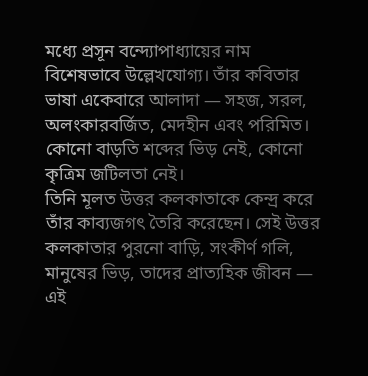মধ্যে প্রসূন বন্দ্যোপাধ্যায়ের নাম বিশেষভাবে উল্লেখযোগ্য। তাঁর কবিতার ভাষা একেবারে আলাদা — সহজ, সরল, অলংকারবর্জিত, মেদহীন এবং পরিমিত। কোনো বাড়তি শব্দের ভিড় নেই, কোনো কৃত্রিম জটিলতা নেই।
তিনি মূলত উত্তর কলকাতাকে কেন্দ্র করে তাঁর কাব্যজগৎ তৈরি করেছেন। সেই উত্তর কলকাতার পুরনো বাড়ি, সংকীর্ণ গলি, মানুষের ভিড়, তাদের প্রাত্যহিক জীবন — এই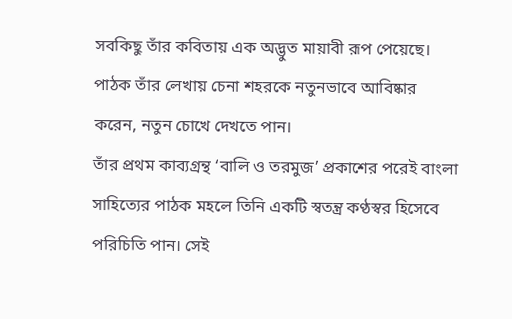সবকিছু তাঁর কবিতায় এক অদ্ভুত মায়াবী রূপ পেয়েছে। পাঠক তাঁর লেখায় চেনা শহরকে নতুনভাবে আবিষ্কার করেন, নতুন চোখে দেখতে পান।
তাঁর প্রথম কাব্যগ্রন্থ ‘বালি ও তরমুজ’ প্রকাশের পরেই বাংলা সাহিত্যের পাঠক মহলে তিনি একটি স্বতন্ত্র কণ্ঠস্বর হিসেবে পরিচিতি পান। সেই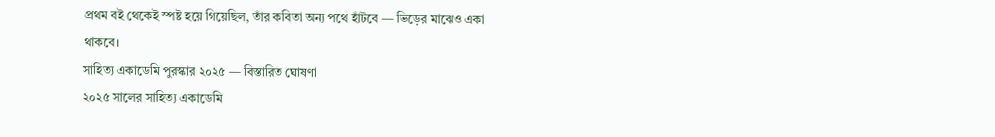প্রথম বই থেকেই স্পষ্ট হয়ে গিয়েছিল, তাঁর কবিতা অন্য পথে হাঁটবে — ভিড়ের মাঝেও একা থাকবে।
সাহিত্য একাডেমি পুরস্কার ২০২৫ — বিস্তারিত ঘোষণা
২০২৫ সালের সাহিত্য একাডেমি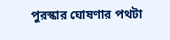পুরস্কার ঘোষণার পথটা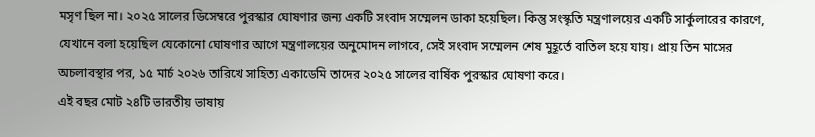মসৃণ ছিল না। ২০২৫ সালের ডিসেম্বরে পুরস্কার ঘোষণার জন্য একটি সংবাদ সম্মেলন ডাকা হয়েছিল। কিন্তু সংস্কৃতি মন্ত্রণালয়ের একটি সার্কুলারের কারণে, যেখানে বলা হয়েছিল যেকোনো ঘোষণার আগে মন্ত্রণালয়ের অনুমোদন লাগবে, সেই সংবাদ সম্মেলন শেষ মুহূর্তে বাতিল হয়ে যায়। প্রায় তিন মাসের অচলাবস্থার পর, ১৫ মার্চ ২০২৬ তারিখে সাহিত্য একাডেমি তাদের ২০২৫ সালের বার্ষিক পুরস্কার ঘোষণা করে।
এই বছর মোট ২৪টি ভারতীয় ভাষায়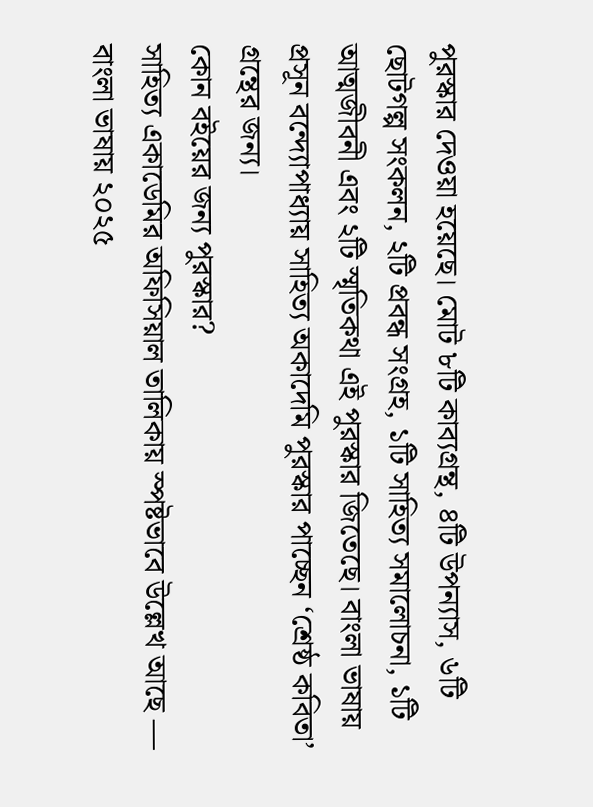পুরস্কার দেওয়া হয়েছে। মোট ৮টি কাব্যগ্রন্থ, ৪টি উপন্যাস, ৬টি ছোটগল্প সংকলন, ২টি প্রবন্ধ সংগ্রহ, ১টি সাহিত্য সমালোচনা, ১টি আত্মজীবনী এবং ২টি স্মৃতিকথা এই পুরস্কার জিতেছে। বাংলা ভাষায় প্রসূন বন্দ্যোপাধ্যায় সাহিত্য অকাদেমি পুরস্কার পাচ্ছেন ‘শ্রেষ্ঠ কবিতা’ গ্রন্থের জন্য।
কোন বইয়ের জন্য পুরস্কার?
সাহিত্য একাডেমির অফিসিয়াল তালিকায় স্পষ্টভাবে উল্লেখ আছে — বাংলা ভাষায় ২০২৫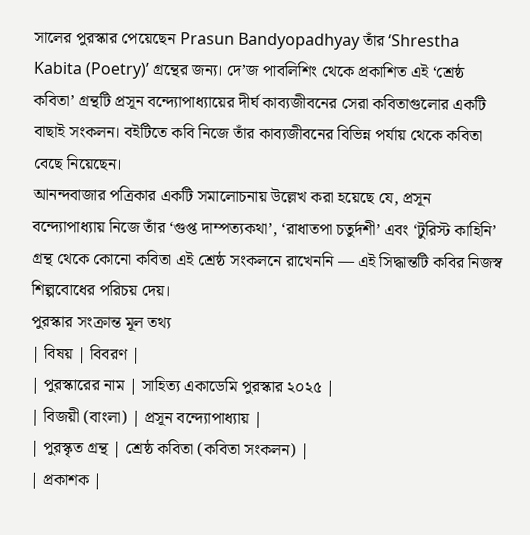সালের পুরস্কার পেয়েছেন Prasun Bandyopadhyay তাঁর ‘Shrestha Kabita (Poetry)’ গ্রন্থের জন্য। দে’জ পাবলিশিং থেকে প্রকাশিত এই ‘শ্রেষ্ঠ কবিতা’ গ্রন্থটি প্রসূন বন্দ্যোপাধ্যায়ের দীর্ঘ কাব্যজীবনের সেরা কবিতাগুলোর একটি বাছাই সংকলন। বইটিতে কবি নিজে তাঁর কাব্যজীবনের বিভিন্ন পর্যায় থেকে কবিতা বেছে নিয়েছেন।
আনন্দবাজার পত্রিকার একটি সমালোচনায় উল্লেখ করা হয়েছে যে, প্রসূন বন্দ্যোপাধ্যায় নিজে তাঁর ‘গুপ্ত দাম্পত্যকথা’, ‘রাধাতপা চতুর্দশী’ এবং ‘টুরিস্ট কাহিনি’ গ্রন্থ থেকে কোনো কবিতা এই শ্রেষ্ঠ সংকলনে রাখেননি — এই সিদ্ধান্তটি কবির নিজস্ব শিল্পবোধের পরিচয় দেয়।
পুরস্কার সংক্রান্ত মূল তথ্য
| বিষয় | বিবরণ |
| পুরস্কারের নাম | সাহিত্য একাডেমি পুরস্কার ২০২৫ |
| বিজয়ী (বাংলা) | প্রসূন বন্দ্যোপাধ্যায় |
| পুরস্কৃত গ্রন্থ | শ্রেষ্ঠ কবিতা (কবিতা সংকলন) |
| প্রকাশক |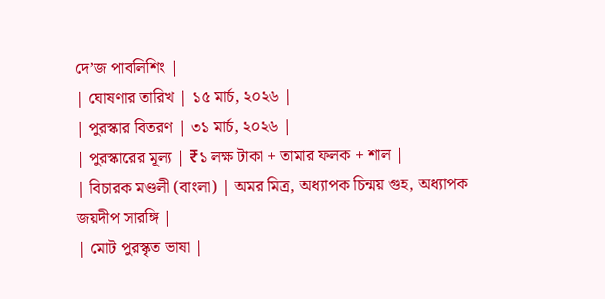দে’জ পাবলিশিং |
| ঘোষণার তারিখ | ১৫ মার্চ, ২০২৬ |
| পুরস্কার বিতরণ | ৩১ মার্চ, ২০২৬ |
| পুরস্কারের মূল্য | ₹১ লক্ষ টাকা + তামার ফলক + শাল |
| বিচারক মণ্ডলী (বাংলা) | অমর মিত্র, অধ্যাপক চিন্ময় গুহ, অধ্যাপক জয়দীপ সারঙ্গি |
| মোট পুরস্কৃত ভাষা |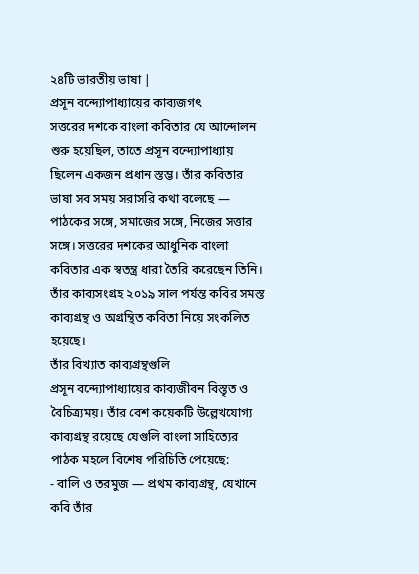২৪টি ভারতীয় ভাষা |
প্রসূন বন্দ্যোপাধ্যায়ের কাব্যজগৎ
সত্তরের দশকে বাংলা কবিতার যে আন্দোলন শুরু হয়েছিল, তাতে প্রসূন বন্দ্যোপাধ্যায় ছিলেন একজন প্রধান স্তম্ভ। তাঁর কবিতার ভাষা সব সময় সরাসরি কথা বলেছে — পাঠকের সঙ্গে, সমাজের সঙ্গে, নিজের সত্তার সঙ্গে। সত্তরের দশকের আধুনিক বাংলা কবিতার এক স্বতন্ত্র ধারা তৈরি করেছেন তিনি। তাঁর কাব্যসংগ্রহ ২০১৯ সাল পর্যন্ত কবির সমস্ত কাব্যগ্রন্থ ও অগ্রন্থিত কবিতা নিয়ে সংকলিত হয়েছে।
তাঁর বিখ্যাত কাব্যগ্রন্থগুলি
প্রসূন বন্দ্যোপাধ্যায়ের কাব্যজীবন বিস্তৃত ও বৈচিত্র্যময়। তাঁর বেশ কয়েকটি উল্লেখযোগ্য কাব্যগ্রন্থ রয়েছে যেগুলি বাংলা সাহিত্যের পাঠক মহলে বিশেষ পরিচিতি পেয়েছে:
- বালি ও তরমুজ — প্রথম কাব্যগ্রন্থ, যেখানে কবি তাঁর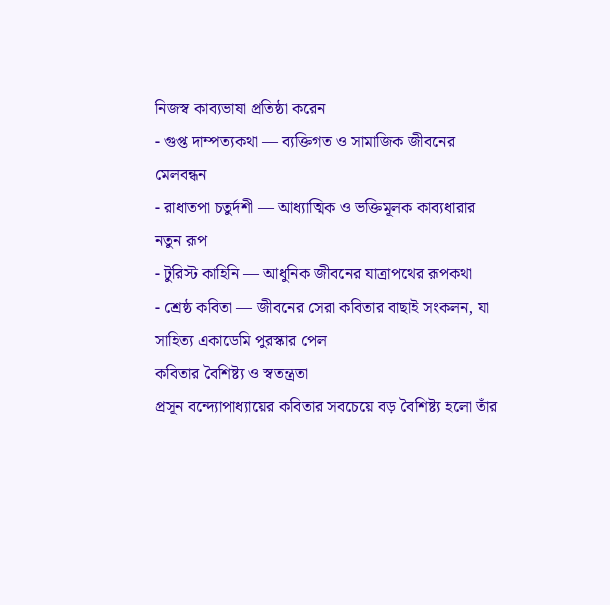নিজস্ব কাব্যভাষা প্রতিষ্ঠা করেন
- গুপ্ত দাম্পত্যকথা — ব্যক্তিগত ও সামাজিক জীবনের মেলবন্ধন
- রাধাতপা চতুর্দশী — আধ্যাত্মিক ও ভক্তিমূলক কাব্যধারার নতুন রূপ
- টুরিস্ট কাহিনি — আধুনিক জীবনের যাত্রাপথের রূপকথা
- শ্রেষ্ঠ কবিতা — জীবনের সেরা কবিতার বাছাই সংকলন, যা সাহিত্য একাডেমি পুরস্কার পেল
কবিতার বৈশিষ্ট্য ও স্বতন্ত্রতা
প্রসূন বন্দ্যোপাধ্যায়ের কবিতার সবচেয়ে বড় বৈশিষ্ট্য হলো তাঁর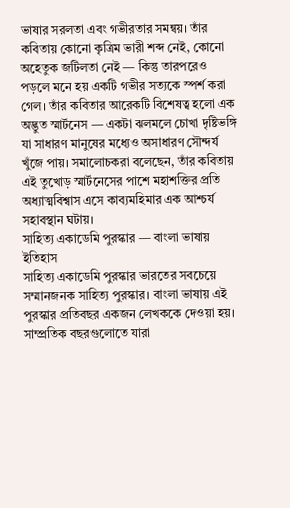ভাষার সরলতা এবং গভীরতার সমন্বয়। তাঁর কবিতায় কোনো কৃত্রিম ভারী শব্দ নেই, কোনো অহেতুক জটিলতা নেই — কিন্তু তারপরেও পড়লে মনে হয় একটি গভীর সত্যকে স্পর্শ করা গেল। তাঁর কবিতার আরেকটি বিশেষত্ব হলো এক অদ্ভুত স্মার্টনেস — একটা ঝলমলে চোখা দৃষ্টিভঙ্গি যা সাধারণ মানুষের মধ্যেও অসাধারণ সৌন্দর্য খুঁজে পায়। সমালোচকরা বলেছেন, তাঁর কবিতায় এই তুখোড় স্মার্টনেসের পাশে মহাশক্তির প্রতি অধ্যাত্মবিশ্বাস এসে কাব্যমহিমার এক আশ্চর্য সহাবস্থান ঘটায়।
সাহিত্য একাডেমি পুরস্কার — বাংলা ভাষায় ইতিহাস
সাহিত্য একাডেমি পুরস্কার ভারতের সবচেয়ে সম্মানজনক সাহিত্য পুরস্কার। বাংলা ভাষায় এই পুরস্কার প্রতিবছর একজন লেখককে দেওয়া হয়। সাম্প্রতিক বছরগুলোতে যারা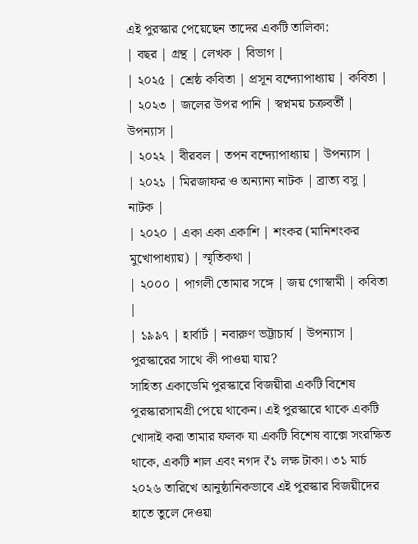এই পুরস্কার পেয়েছেন তাদের একটি তালিকা:
| বছর | গ্রন্থ | লেখক | বিভাগ |
| ২০২৫ | শ্রেষ্ঠ কবিতা | প্রসূন বন্দ্যোপাধ্যায় | কবিতা |
| ২০২৩ | জলের উপর পানি | স্বপ্নময় চক্রবর্তী | উপন্যাস |
| ২০২২ | বীরবল | তপন বন্দ্যোপাধ্যায় | উপন্যাস |
| ২০২১ | মিরজাফর ও অন্যান্য নাটক | ব্রাত্য বসু | নাটক |
| ২০২০ | একা একা একাশি | শংকর (মানিশংকর মুখোপাধ্যায়) | স্মৃতিকথা |
| ২০০০ | পাগলী তোমার সঙ্গে | জয় গোস্বামী | কবিতা |
| ১৯৯৭ | হার্বার্ট | নবারুণ ভট্টাচার্য | উপন্যাস |
পুরস্কারের সাথে কী পাওয়া যায়?
সাহিত্য একাডেমি পুরস্কারে বিজয়ীরা একটি বিশেষ পুরস্কারসামগ্রী পেয়ে থাকেন। এই পুরস্কারে থাকে একটি খোদাই করা তামার ফলক যা একটি বিশেষ বাক্সে সংরক্ষিত থাকে, একটি শাল এবং নগদ ₹১ লক্ষ টাকা। ৩১ মার্চ ২০২৬ তারিখে আনুষ্ঠানিকভাবে এই পুরস্কার বিজয়ীদের হাতে তুলে দেওয়া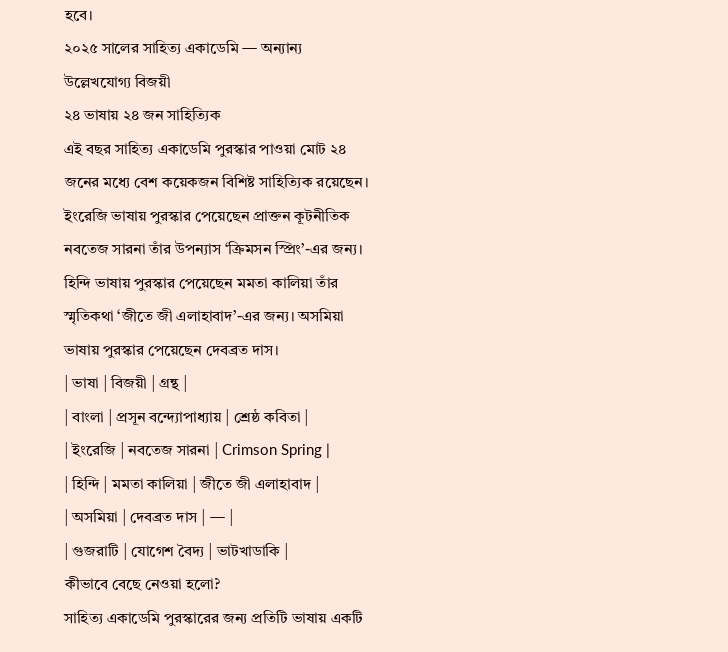হবে।
২০২৫ সালের সাহিত্য একাডেমি — অন্যান্য উল্লেখযোগ্য বিজয়ী
২৪ ভাষায় ২৪ জন সাহিত্যিক
এই বছর সাহিত্য একাডেমি পুরস্কার পাওয়া মোট ২৪ জনের মধ্যে বেশ কয়েকজন বিশিষ্ট সাহিত্যিক রয়েছেন। ইংরেজি ভাষায় পুরস্কার পেয়েছেন প্রাক্তন কূটনীতিক নবতেজ সারনা তাঁর উপন্যাস ‘ক্রিমসন স্প্রিং’-এর জন্য। হিন্দি ভাষায় পুরস্কার পেয়েছেন মমতা কালিয়া তাঁর স্মৃতিকথা ‘জীতে জী এলাহাবাদ’-এর জন্য। অসমিয়া ভাষায় পুরস্কার পেয়েছেন দেবব্রত দাস।
| ভাষা | বিজয়ী | গ্রন্থ |
| বাংলা | প্রসূন বন্দ্যোপাধ্যায় | শ্রেষ্ঠ কবিতা |
| ইংরেজি | নবতেজ সারনা | Crimson Spring |
| হিন্দি | মমতা কালিয়া | জীতে জী এলাহাবাদ |
| অসমিয়া | দেবব্রত দাস | — |
| গুজরাটি | যোগেশ বৈদ্য | ভাটখাডাকি |
কীভাবে বেছে নেওয়া হলো?
সাহিত্য একাডেমি পুরস্কারের জন্য প্রতিটি ভাষায় একটি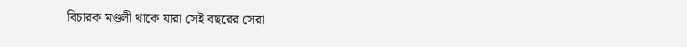বিচারক মণ্ডলী থাকে যারা সেই বছরের সেরা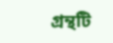গ্রন্থটি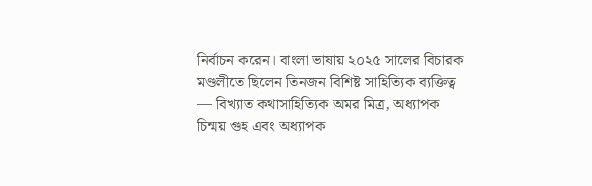নির্বাচন করেন। বাংলা ভাষায় ২০২৫ সালের বিচারক মণ্ডলীতে ছিলেন তিনজন বিশিষ্ট সাহিত্যিক ব্যক্তিত্ব — বিখ্যাত কথাসাহিত্যিক অমর মিত্র, অধ্যাপক চিন্ময় গুহ এবং অধ্যাপক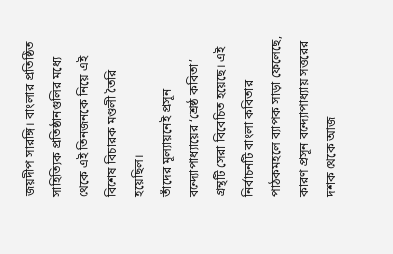জয়দীপ সারঙ্গি। বাংলার প্রতিষ্ঠিত সাহিত্যিক প্রতিষ্ঠানগুলির মধ্যে থেকে এই তিনজনকে নিয়ে এই বিশেষ বিচারক মণ্ডলী তৈরি হয়েছিল।
তাঁদের মূল্যায়নেই প্রসূন বন্দ্যোপাধ্যায়ের ‘শ্রেষ্ঠ কবিতা’ গ্রন্থটি সেরা বিবেচিত হয়েছে। এই নির্বাচনটি বাংলা কবিতার পাঠকমহলে ব্যাপক সাড়া ফেলেছে, কারণ প্রসূন বন্দ্যোপাধ্যায় সত্তরের দশক থেকে আজ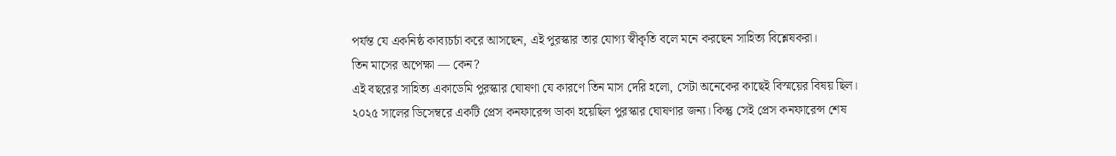পর্যন্ত যে একনিষ্ঠ কাব্যচর্চা করে আসছেন, এই পুরস্কার তার যোগ্য স্বীকৃতি বলে মনে করছেন সাহিত্য বিশ্লেষকরা।
তিন মাসের অপেক্ষা — কেন?
এই বছরের সাহিত্য একাডেমি পুরস্কার ঘোষণা যে কারণে তিন মাস দেরি হলো, সেটা অনেকের কাছেই বিস্ময়ের বিষয় ছিল। ২০২৫ সালের ডিসেম্বরে একটি প্রেস কনফারেন্স ডাকা হয়েছিল পুরস্কার ঘোষণার জন্য। কিন্তু সেই প্রেস কনফারেন্স শেষ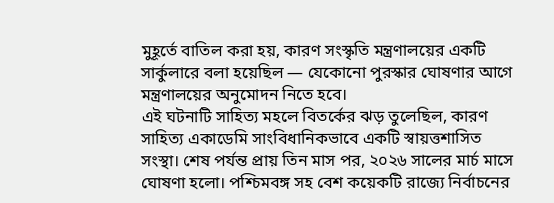মুহূর্তে বাতিল করা হয়, কারণ সংস্কৃতি মন্ত্রণালয়ের একটি সার্কুলারে বলা হয়েছিল — যেকোনো পুরস্কার ঘোষণার আগে মন্ত্রণালয়ের অনুমোদন নিতে হবে।
এই ঘটনাটি সাহিত্য মহলে বিতর্কের ঝড় তুলেছিল, কারণ সাহিত্য একাডেমি সাংবিধানিকভাবে একটি স্বায়ত্তশাসিত সংস্থা। শেষ পর্যন্ত প্রায় তিন মাস পর, ২০২৬ সালের মার্চ মাসে ঘোষণা হলো। পশ্চিমবঙ্গ সহ বেশ কয়েকটি রাজ্যে নির্বাচনের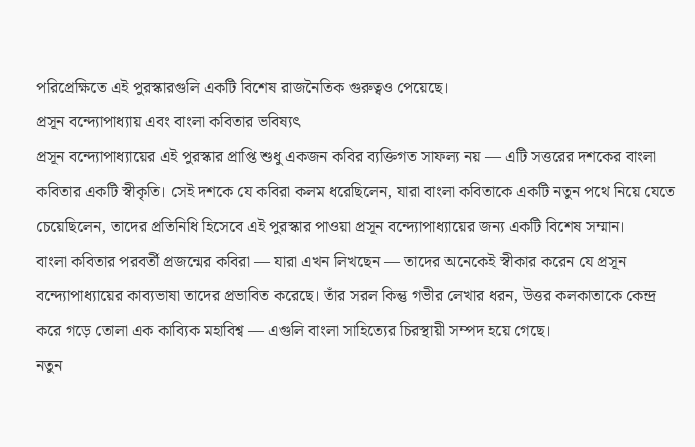পরিপ্রেক্ষিতে এই পুরস্কারগুলি একটি বিশেষ রাজনৈতিক গুরুত্বও পেয়েছে।
প্রসূন বন্দ্যোপাধ্যায় এবং বাংলা কবিতার ভবিষ্যৎ
প্রসূন বন্দ্যোপাধ্যায়ের এই পুরস্কার প্রাপ্তি শুধু একজন কবির ব্যক্তিগত সাফল্য নয় — এটি সত্তরের দশকের বাংলা কবিতার একটি স্বীকৃতি। সেই দশকে যে কবিরা কলম ধরেছিলেন, যারা বাংলা কবিতাকে একটি নতুন পথে নিয়ে যেতে চেয়েছিলেন, তাদের প্রতিনিধি হিসেবে এই পুরস্কার পাওয়া প্রসূন বন্দ্যোপাধ্যায়ের জন্য একটি বিশেষ সম্মান।
বাংলা কবিতার পরবর্তী প্রজন্মের কবিরা — যারা এখন লিখছেন — তাদের অনেকেই স্বীকার করেন যে প্রসূন বন্দ্যোপাধ্যায়ের কাব্যভাষা তাদের প্রভাবিত করেছে। তাঁর সরল কিন্তু গভীর লেখার ধরন, উত্তর কলকাতাকে কেন্দ্র করে গড়ে তোলা এক কাব্যিক মহাবিশ্ব — এগুলি বাংলা সাহিত্যের চিরস্থায়ী সম্পদ হয়ে গেছে।
নতুন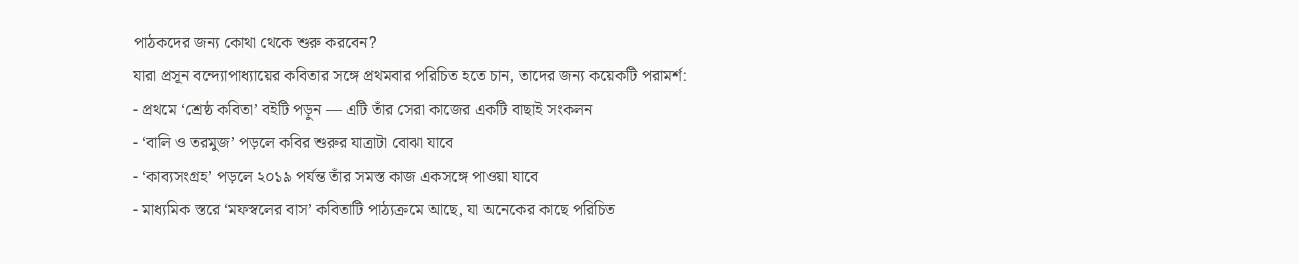পাঠকদের জন্য কোথা থেকে শুরু করবেন?
যারা প্রসূন বন্দ্যোপাধ্যায়ের কবিতার সঙ্গে প্রথমবার পরিচিত হতে চান, তাদের জন্য কয়েকটি পরামর্শ:
- প্রথমে ‘শ্রেষ্ঠ কবিতা’ বইটি পড়ুন — এটি তাঁর সেরা কাজের একটি বাছাই সংকলন
- ‘বালি ও তরমুজ’ পড়লে কবির শুরুর যাত্রাটা বোঝা যাবে
- ‘কাব্যসংগ্রহ’ পড়লে ২০১৯ পর্যন্ত তাঁর সমস্ত কাজ একসঙ্গে পাওয়া যাবে
- মাধ্যমিক স্তরে ‘মফস্বলের বাস’ কবিতাটি পাঠ্যক্রমে আছে, যা অনেকের কাছে পরিচিত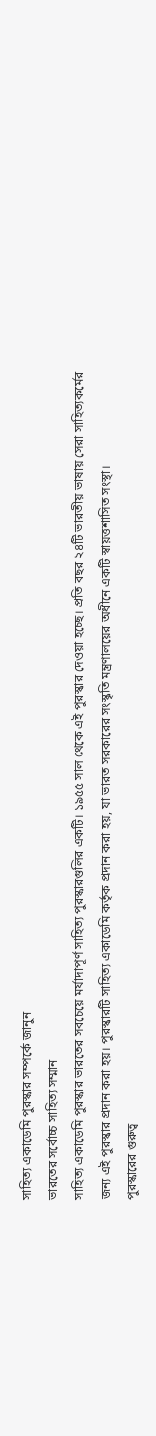সাহিত্য একাডেমি পুরস্কার সম্পর্কে জানুন
ভারতের সর্বোচ্চ সাহিত্য সম্মান
সাহিত্য একাডেমি পুরস্কার ভারতের সবচেয়ে মর্যাদাপূর্ণ সাহিত্য পুরস্কারগুলির একটি। ১৯৫৫ সাল থেকে এই পুরস্কার দেওয়া হচ্ছে। প্রতি বছর ২৪টি ভারতীয় ভাষায় সেরা সাহিত্যকর্মের জন্য এই পুরস্কার প্রদান করা হয়। পুরস্কারটি সাহিত্য একাডেমি কর্তৃক প্রদান করা হয়, যা ভারত সরকারের সংস্কৃতি মন্ত্রণালয়ের অধীনে একটি স্বায়ত্তশাসিত সংস্থা।
পুরস্কারের গুরুত্ব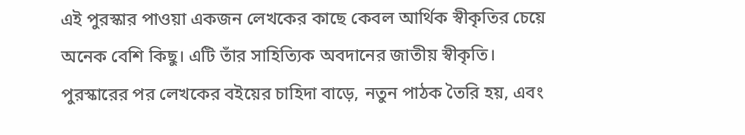এই পুরস্কার পাওয়া একজন লেখকের কাছে কেবল আর্থিক স্বীকৃতির চেয়ে অনেক বেশি কিছু। এটি তাঁর সাহিত্যিক অবদানের জাতীয় স্বীকৃতি। পুরস্কারের পর লেখকের বইয়ের চাহিদা বাড়ে, নতুন পাঠক তৈরি হয়, এবং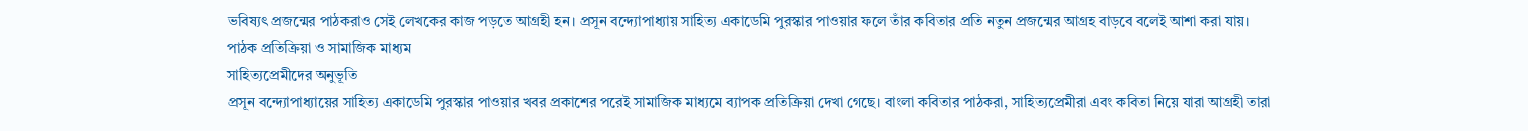ভবিষ্যৎ প্রজন্মের পাঠকরাও সেই লেখকের কাজ পড়তে আগ্রহী হন। প্রসূন বন্দ্যোপাধ্যায় সাহিত্য একাডেমি পুরস্কার পাওয়ার ফলে তাঁর কবিতার প্রতি নতুন প্রজন্মের আগ্রহ বাড়বে বলেই আশা করা যায়।
পাঠক প্রতিক্রিয়া ও সামাজিক মাধ্যম
সাহিত্যপ্রেমীদের অনুভূতি
প্রসূন বন্দ্যোপাধ্যায়ের সাহিত্য একাডেমি পুরস্কার পাওয়ার খবর প্রকাশের পরেই সামাজিক মাধ্যমে ব্যাপক প্রতিক্রিয়া দেখা গেছে। বাংলা কবিতার পাঠকরা, সাহিত্যপ্রেমীরা এবং কবিতা নিয়ে যারা আগ্রহী তারা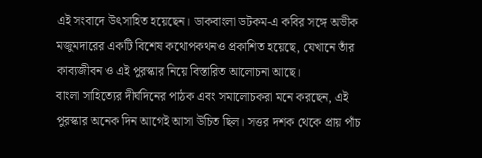এই সংবাদে উৎসাহিত হয়েছেন। ডাকবাংলা ডটকম-এ কবির সঙ্গে অভীক মজুমদারের একটি বিশেষ কথোপকথনও প্রকাশিত হয়েছে, যেখানে তাঁর কাব্যজীবন ও এই পুরস্কার নিয়ে বিস্তারিত আলোচনা আছে।
বাংলা সাহিত্যের দীর্ঘদিনের পাঠক এবং সমালোচকরা মনে করছেন, এই পুরস্কার অনেক দিন আগেই আসা উচিত ছিল। সত্তর দশক থেকে প্রায় পাঁচ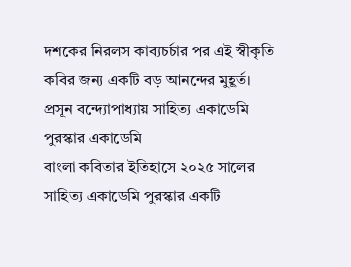দশকের নিরলস কাব্যচর্চার পর এই স্বীকৃতি কবির জন্য একটি বড় আনন্দের মুহূর্ত।
প্রসূন বন্দ্যোপাধ্যায় সাহিত্য একাডেমি পুরস্কার একাডেমি
বাংলা কবিতার ইতিহাসে ২০২৫ সালের সাহিত্য একাডেমি পুরস্কার একটি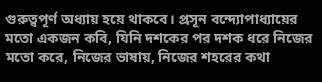গুরুত্বপূর্ণ অধ্যায় হয়ে থাকবে। প্রসূন বন্দ্যোপাধ্যায়ের মতো একজন কবি, যিনি দশকের পর দশক ধরে নিজের মতো করে, নিজের ভাষায়, নিজের শহরের কথা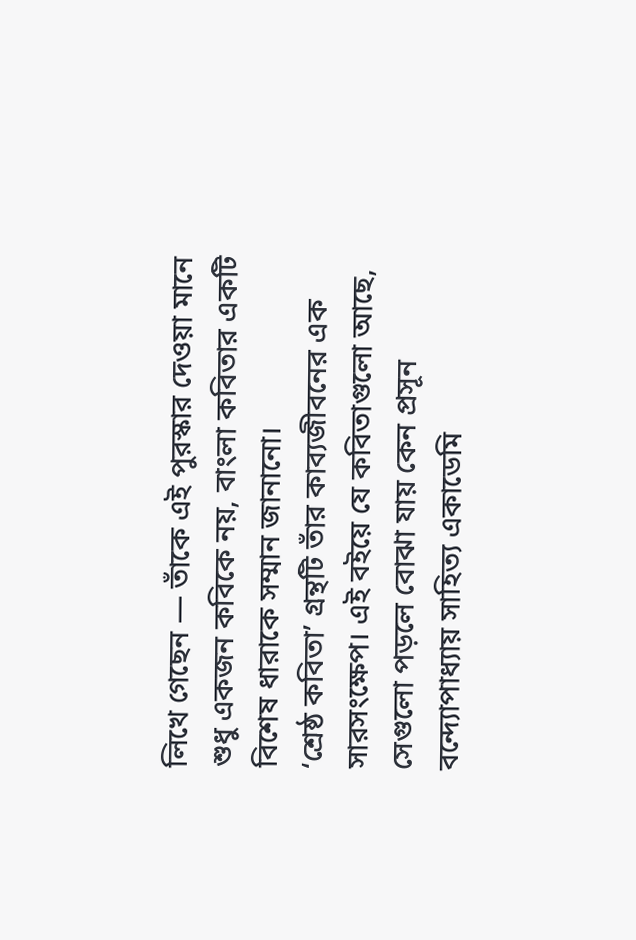লিখে গেছেন — তাঁকে এই পুরস্কার দেওয়া মানে শুধু একজন কবিকে নয়, বাংলা কবিতার একটি বিশেষ ধারাকে সম্মান জানানো।
‘শ্রেষ্ঠ কবিতা’ গ্রন্থটি তাঁর কাব্যজীবনের এক সারসংক্ষেপ। এই বইয়ে যে কবিতাগুলো আছে, সেগুলো পড়লে বোঝা যায় কেন প্রসূন বন্দ্যোপাধ্যায় সাহিত্য একাডেমি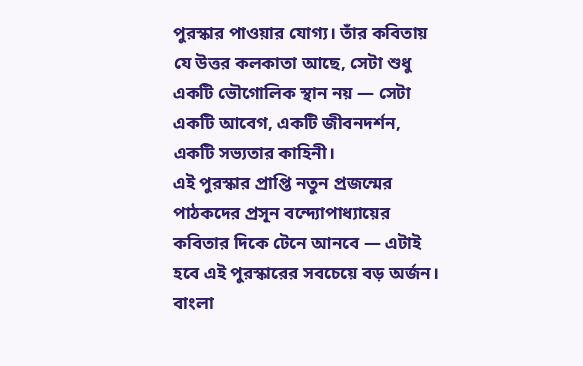পুরস্কার পাওয়ার যোগ্য। তাঁর কবিতায় যে উত্তর কলকাতা আছে, সেটা শুধু একটি ভৌগোলিক স্থান নয় — সেটা একটি আবেগ, একটি জীবনদর্শন, একটি সভ্যতার কাহিনী।
এই পুরস্কার প্রাপ্তি নতুন প্রজন্মের পাঠকদের প্রসূন বন্দ্যোপাধ্যায়ের কবিতার দিকে টেনে আনবে — এটাই হবে এই পুরস্কারের সবচেয়ে বড় অর্জন। বাংলা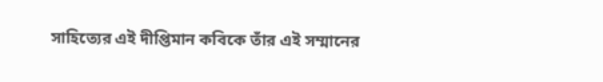সাহিত্যের এই দীপ্তিমান কবিকে তাঁর এই সম্মানের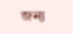জন্য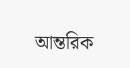আন্তরিক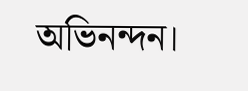অভিনন্দন।